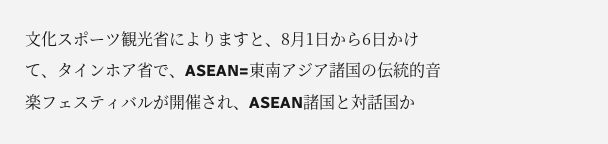文化スポーツ観光省によりますと、8月1日から6日かけて、タインホア省で、ASEAN=東南アジア諸国の伝統的音楽フェスティバルが開催され、ASEAN諸国と対話国か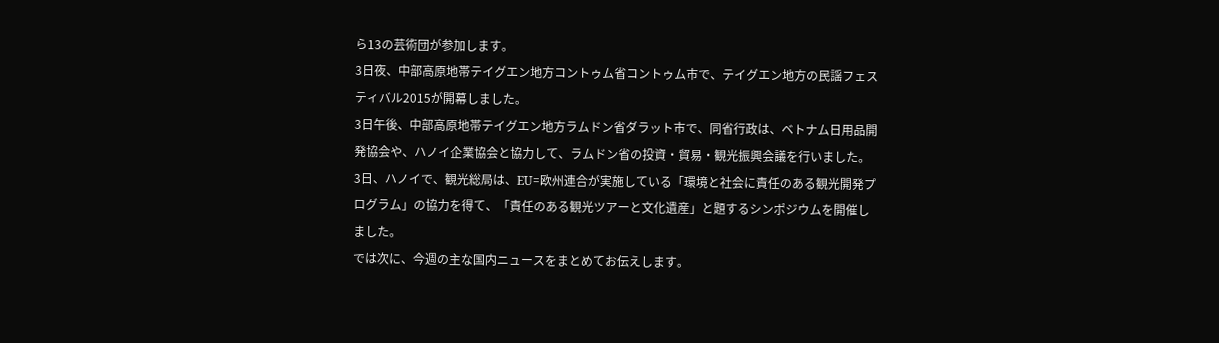ら13の芸術団が参加します。
3日夜、中部高原地帯テイグエン地方コントゥム省コントゥム市で、テイグエン地方の民謡フェスティバル2015が開幕しました。
3日午後、中部高原地帯テイグエン地方ラムドン省ダラット市で、同省行政は、ベトナム日用品開発協会や、ハノイ企業協会と協力して、ラムドン省の投資・貿易・観光振興会議を行いました。
3日、ハノイで、観光総局は、EU=欧州連合が実施している「環境と社会に責任のある観光開発プログラム」の協力を得て、「責任のある観光ツアーと文化遺産」と題するシンポジウムを開催しました。
では次に、今週の主な国内ニュースをまとめてお伝えします。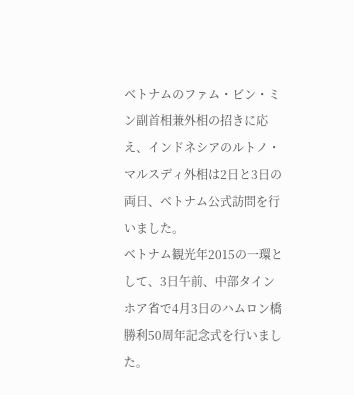ベトナムのファム・ビン・ミン副首相兼外相の招きに応え、インドネシアのルトノ・マルスディ外相は2日と3日の両日、ベトナム公式訪問を行いました。
ベトナム観光年2015の一環として、3日午前、中部タインホア省で4月3日のハムロン橋勝利50周年記念式を行いました。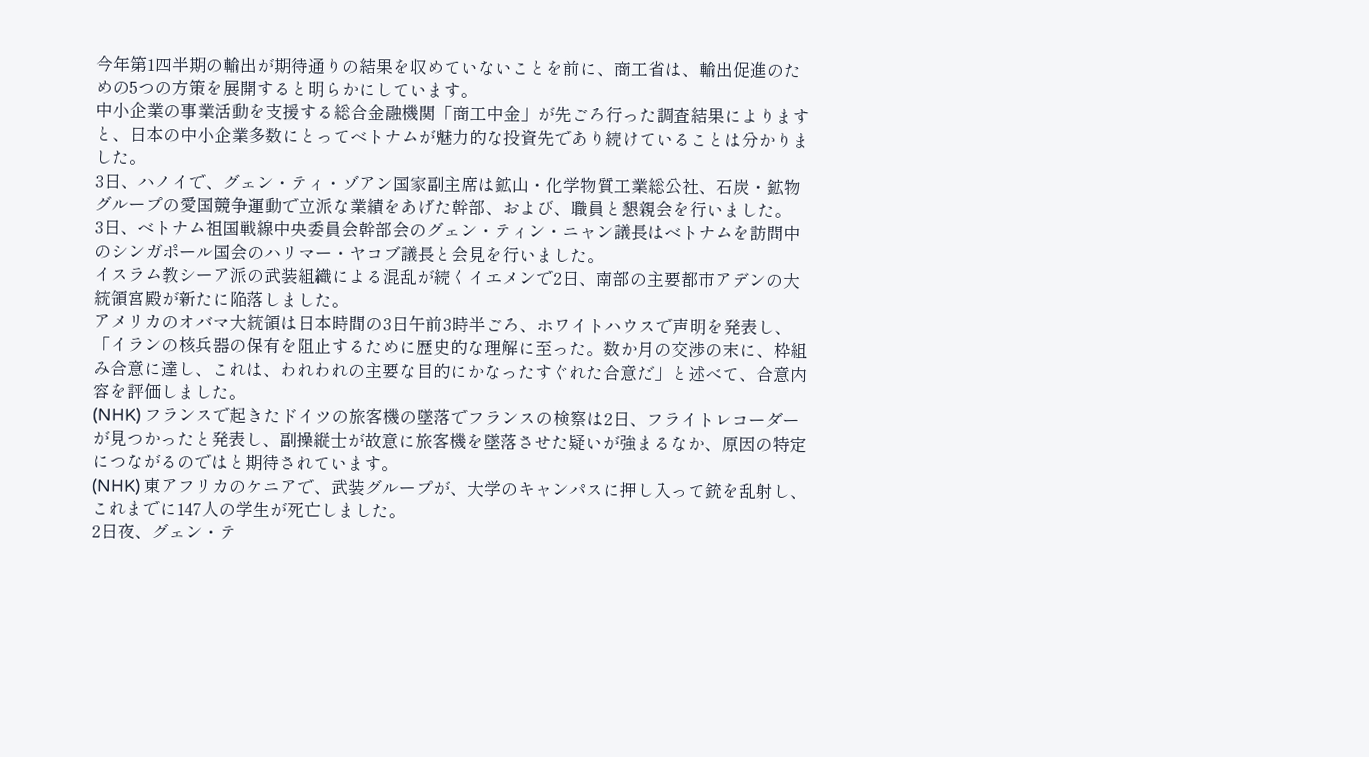今年第1四半期の輸出が期待通りの結果を収めていないことを前に、商工省は、輸出促進のための5つの方策を展開すると明らかにしています。
中小企業の事業活動を支援する総合金融機関「商工中金」が先ごろ行った調査結果によりますと、日本の中小企業多数にとってベトナムが魅力的な投資先であり続けていることは分かりました。
3日、ハノイで、グェン・ティ・ゾアン国家副主席は鉱山・化学物質工業総公社、石炭・鉱物グループの愛国競争運動で立派な業績をあげた幹部、および、職員と懇親会を行いました。
3日、ベトナム祖国戦線中央委員会幹部会のグェン・ティン・ニャン議長はベトナムを訪問中のシンガポール国会のハリマー・ヤコブ議長と会見を行いました。
イスラム教シーア派の武装組織による混乱が続くイエメンで2日、南部の主要都市アデンの大統領宮殿が新たに陥落しました。
アメリカのオバマ大統領は日本時間の3日午前3時半ごろ、ホワイトハウスで声明を発表し、「イランの核兵器の保有を阻止するために歴史的な理解に至った。数か月の交渉の末に、枠組み合意に達し、これは、われわれの主要な目的にかなったすぐれた合意だ」と述べて、合意内容を評価しました。
(NHK) フランスで起きたドイツの旅客機の墜落でフランスの検察は2日、フライトレコーダーが見つかったと発表し、副操縦士が故意に旅客機を墜落させた疑いが強まるなか、原因の特定につながるのではと期待されています。
(NHK) 東アフリカのケニアで、武装グループが、大学のキャンパスに押し入って銃を乱射し、これまでに147人の学生が死亡しました。
2日夜、グェン・テ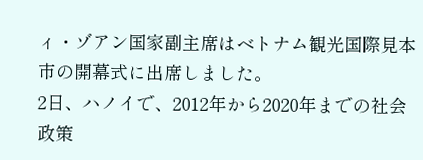ィ・ゾアン国家副主席はベトナム観光国際見本市の開幕式に出席しました。
2日、ハノイで、2012年から2020年までの社会政策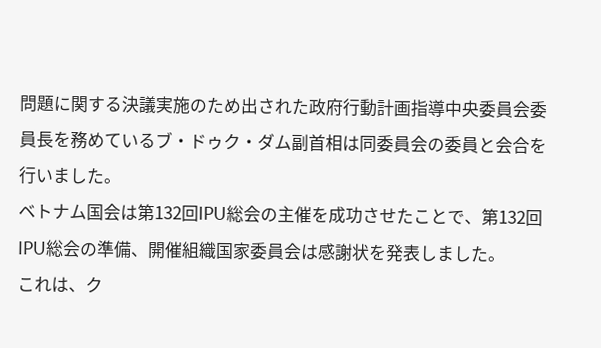問題に関する決議実施のため出された政府行動計画指導中央委員会委員長を務めているブ・ドゥク・ダム副首相は同委員会の委員と会合を行いました。
ベトナム国会は第132回IPU総会の主催を成功させたことで、第132回IPU総会の準備、開催組織国家委員会は感謝状を発表しました。
これは、ク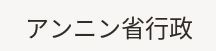アンニン省行政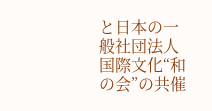と日本の一般社団法人国際文化“和の会”の共催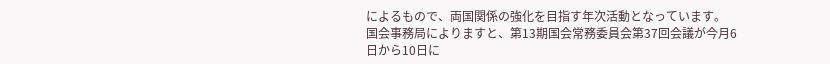によるもので、両国関係の強化を目指す年次活動となっています。
国会事務局によりますと、第13期国会常務委員会第37回会議が今月6日から10日に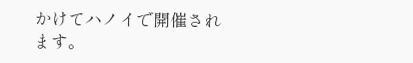かけてハノイで開催されます。